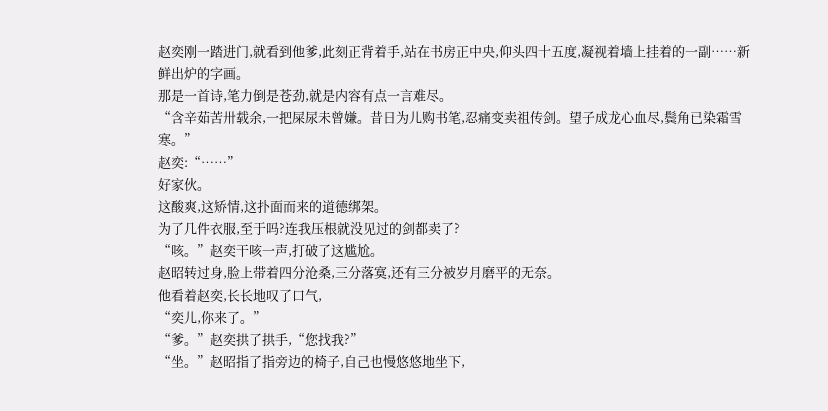赵奕刚一踏进门,就看到他爹,此刻正背着手,站在书房正中央,仰头四十五度,凝视着墙上挂着的一副……新鲜出炉的字画。
那是一首诗,笔力倒是苍劲,就是内容有点一言难尽。
“含辛茹苦卅载余,一把屎尿未曾嫌。昔日为儿购书笔,忍痛变卖祖传剑。望子成龙心血尽,鬓角已染霜雪寒。”
赵奕:“……”
好家伙。
这酸爽,这矫情,这扑面而来的道德绑架。
为了几件衣服,至于吗?连我压根就没见过的剑都卖了?
“咳。”赵奕干咳一声,打破了这尴尬。
赵昭转过身,脸上带着四分沧桑,三分落寞,还有三分被岁月磨平的无奈。
他看着赵奕,长长地叹了口气,
“奕儿,你来了。”
“爹。”赵奕拱了拱手,“您找我?”
“坐。”赵昭指了指旁边的椅子,自己也慢悠悠地坐下,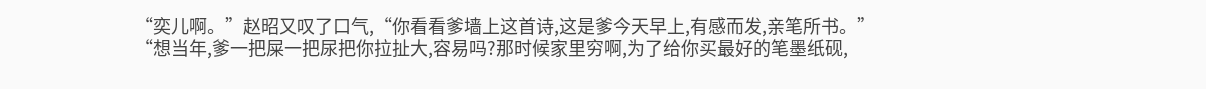“奕儿啊。”赵昭又叹了口气,“你看看爹墙上这首诗,这是爹今天早上,有感而发,亲笔所书。”
“想当年,爹一把屎一把尿把你拉扯大,容易吗?那时候家里穷啊,为了给你买最好的笔墨纸砚,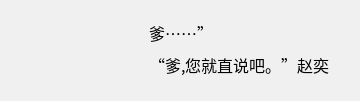爹……”
“爹,您就直说吧。”赵奕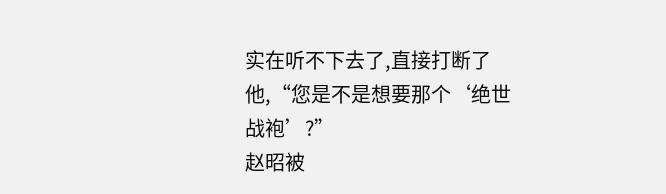实在听不下去了,直接打断了他,“您是不是想要那个‘绝世战袍’?”
赵昭被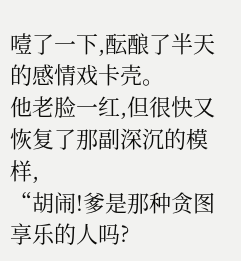噎了一下,酝酿了半天的感情戏卡壳。
他老脸一红,但很快又恢复了那副深沉的模样,
“胡闹!爹是那种贪图享乐的人吗?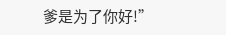爹是为了你好!”